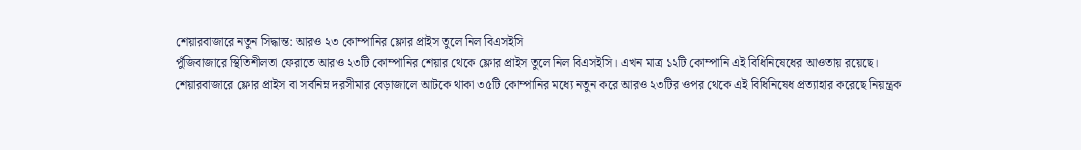শেয়ারবাজারে নতুন সিদ্ধান্ত: আরও ২৩ কোম্পানির ফ্লোর প্রাইস তুলে নিল বিএসইসি
পুঁজিবাজারে স্থিতিশীলতা ফেরাতে আরও ২৩টি কোম্পানির শেয়ার থেকে ফ্লোর প্রাইস তুলে নিল বিএসইসি। এখন মাত্র ১২টি কোম্পানি এই বিধিনিষেধের আওতায় রয়েছে।
শেয়ারবাজারে ফ্লোর প্রাইস বা সর্বনিম্ন দরসীমার বেড়াজালে আটকে থাকা ৩৫টি কোম্পানির মধ্যে নতুন করে আরও ২৩টির ওপর থেকে এই বিধিনিষেধ প্রত্যাহার করেছে নিয়ন্ত্রক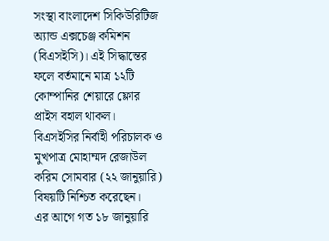সংস্থা বাংলাদেশ সিকিউরিটিজ অ্যান্ড এক্সচেঞ্জ কমিশন (বিএসইসি)। এই সিদ্ধান্তের ফলে বর্তমানে মাত্র ১২টি কোম্পানির শেয়ারে ফ্লোর প্রাইস বহাল থাকল।
বিএসইসির নির্বাহী পরিচালক ও মুখপাত্র মোহাম্মদ রেজাউল করিম সোমবার (২২ জানুয়ারি) বিষয়টি নিশ্চিত করেছেন।
এর আগে গত ১৮ জানুয়ারি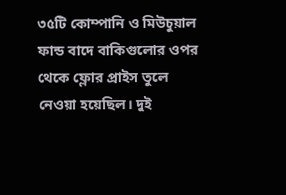৩৫টি কোম্পানি ও মিউচুয়াল ফান্ড বাদে বাকিগুলোর ওপর থেকে ফ্লোর প্রাইস তুলে নেওয়া হয়েছিল। দুই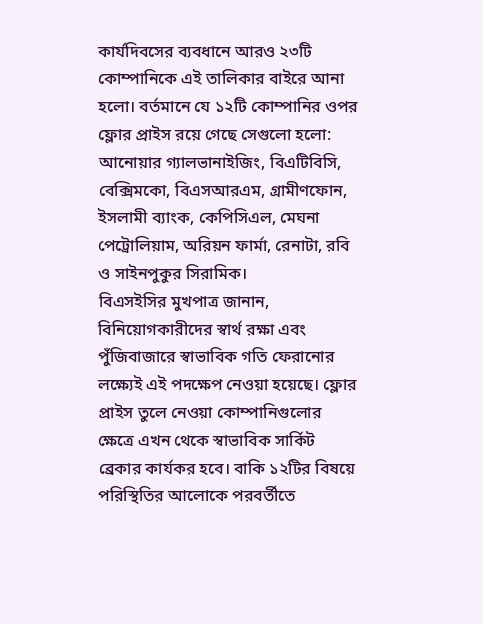কার্যদিবসের ব্যবধানে আরও ২৩টি কোম্পানিকে এই তালিকার বাইরে আনা হলো। বর্তমানে যে ১২টি কোম্পানির ওপর ফ্লোর প্রাইস রয়ে গেছে সেগুলো হলো: আনোয়ার গ্যালভানাইজিং, বিএটিবিসি, বেক্সিমকো, বিএসআরএম, গ্রামীণফোন, ইসলামী ব্যাংক, কেপিসিএল, মেঘনা পেট্রোলিয়াম, অরিয়ন ফার্মা, রেনাটা, রবি ও সাইনপুকুর সিরামিক।
বিএসইসির মুখপাত্র জানান, বিনিয়োগকারীদের স্বার্থ রক্ষা এবং পুঁজিবাজারে স্বাভাবিক গতি ফেরানোর লক্ষ্যেই এই পদক্ষেপ নেওয়া হয়েছে। ফ্লোর প্রাইস তুলে নেওয়া কোম্পানিগুলোর ক্ষেত্রে এখন থেকে স্বাভাবিক সার্কিট ব্রেকার কার্যকর হবে। বাকি ১২টির বিষয়ে পরিস্থিতির আলোকে পরবর্তীতে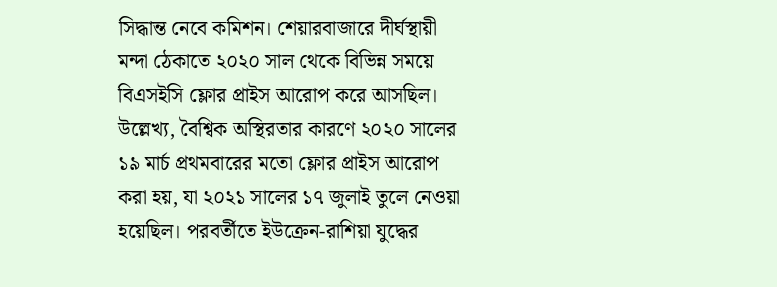সিদ্ধান্ত নেবে কমিশন। শেয়ারবাজারে দীর্ঘস্থায়ী মন্দা ঠেকাতে ২০২০ সাল থেকে বিভিন্ন সময়ে বিএসইসি ফ্লোর প্রাইস আরোপ করে আসছিল।
উল্লেখ্য, বৈশ্বিক অস্থিরতার কারণে ২০২০ সালের ১৯ মার্চ প্রথমবারের মতো ফ্লোর প্রাইস আরোপ করা হয়, যা ২০২১ সালের ১৭ জুলাই তুলে নেওয়া হয়েছিল। পরবর্তীতে ইউক্রেন-রাশিয়া যুদ্ধের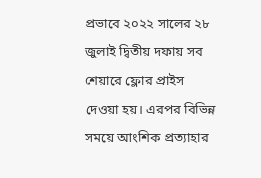প্রভাবে ২০২২ সালের ২৮ জুলাই দ্বিতীয় দফায় সব শেয়ারে ফ্লোর প্রাইস দেওয়া হয়। এরপর বিভিন্ন সময়ে আংশিক প্রত্যাহার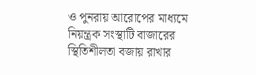ও পুনরায় আরোপের মাধ্যমে নিয়ন্ত্রক সংস্থাটি বাজারের স্থিতিশীলতা বজায় রাখার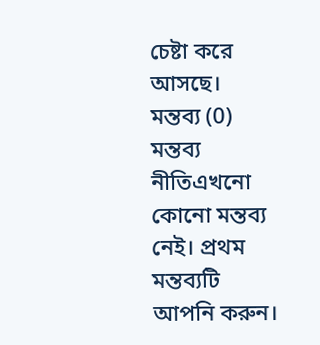চেষ্টা করে আসছে।
মন্তব্য (0)
মন্তব্য নীতিএখনো কোনো মন্তব্য নেই। প্রথম মন্তব্যটি আপনি করুন।